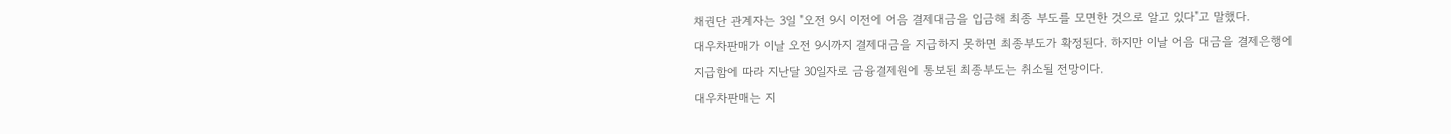채권단 관계자는 3일 "오전 9시 이전에 어음 결제대금을 입금해 최종 부도를 모면한 것으로 알고 있다"고 말했다.
대우차판매가 이날 오전 9시까지 결제대금을 지급하지 못하면 최종부도가 확정된다. 하지만 이날 어음 대금을 결제은행에 지급함에 따라 지난달 30일자로 금융결제원에 통보된 최종부도는 취소될 전망이다.
대우차판매는 지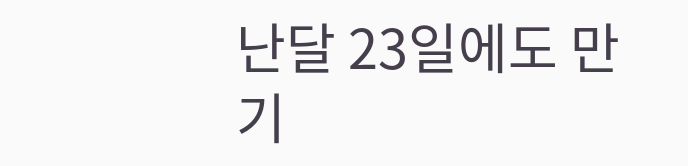난달 23일에도 만기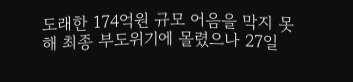도래한 174억원 규모 어음을 막지 못해 최종 부도위기에 몰렸으나 27일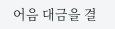어음 대금을 결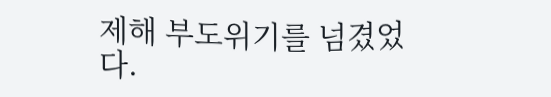제해 부도위기를 넘겼었다.